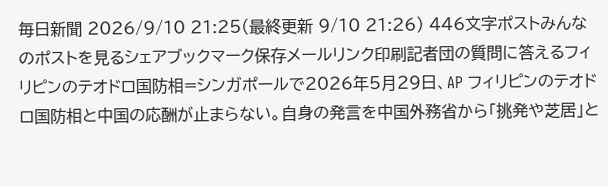毎日新聞 2026/9/10 21:25(最終更新 9/10 21:26) 446文字ポストみんなのポストを見るシェアブックマーク保存メールリンク印刷記者団の質問に答えるフィリピンのテオドロ国防相=シンガポールで2026年5月29日、AP フィリピンのテオドロ国防相と中国の応酬が止まらない。自身の発言を中国外務省から「挑発や芝居」と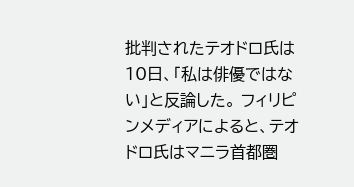批判されたテオドロ氏は10日、「私は俳優ではない」と反論した。 フィリピンメディアによると、テオドロ氏はマニラ首都圏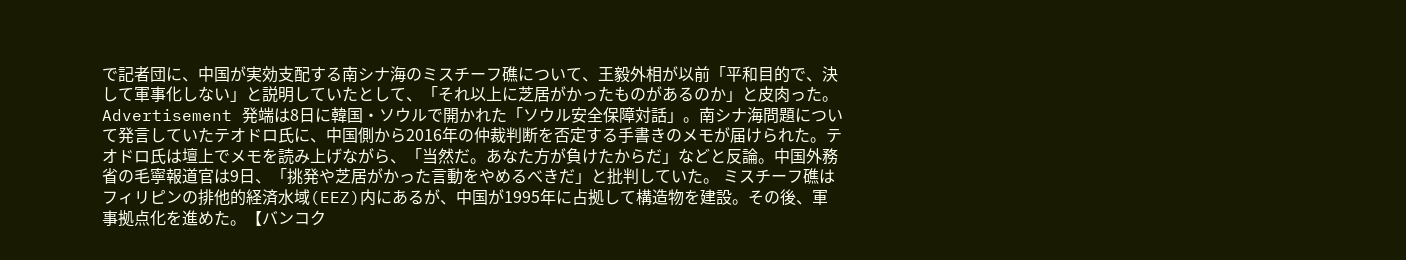で記者団に、中国が実効支配する南シナ海のミスチーフ礁について、王毅外相が以前「平和目的で、決して軍事化しない」と説明していたとして、「それ以上に芝居がかったものがあるのか」と皮肉った。Advertisement 発端は8日に韓国・ソウルで開かれた「ソウル安全保障対話」。南シナ海問題について発言していたテオドロ氏に、中国側から2016年の仲裁判断を否定する手書きのメモが届けられた。テオドロ氏は壇上でメモを読み上げながら、「当然だ。あなた方が負けたからだ」などと反論。中国外務省の毛寧報道官は9日、「挑発や芝居がかった言動をやめるべきだ」と批判していた。 ミスチーフ礁はフィリピンの排他的経済水域(EEZ)内にあるが、中国が1995年に占拠して構造物を建設。その後、軍事拠点化を進めた。【バンコク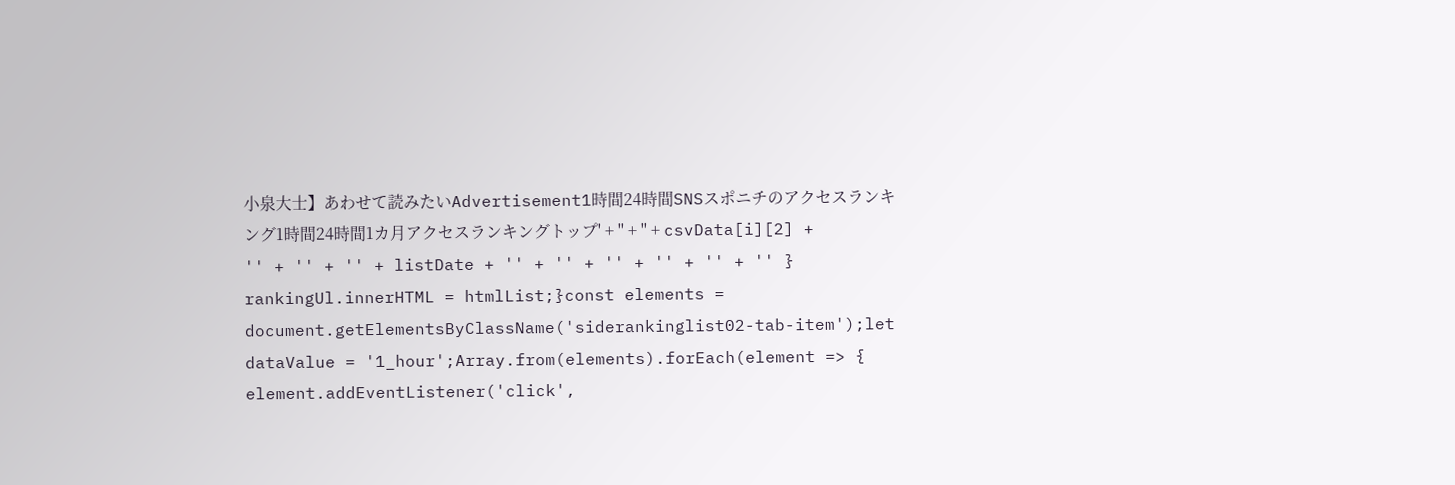小泉大士】あわせて読みたいAdvertisement1時間24時間SNSスポニチのアクセスランキング1時間24時間1カ月アクセスランキングトップ' + '' + '' + csvData[i][2] + '' + '' + '' + listDate + '' + '' + '' + '' + '' + '' } rankingUl.innerHTML = htmlList;}const elements = document.getElementsByClassName('siderankinglist02-tab-item');let dataValue = '1_hour';Array.from(elements).forEach(element => { element.addEventListener('click',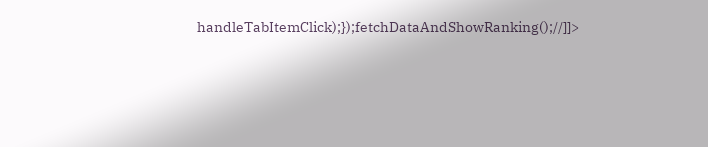handleTabItemClick);});fetchDataAndShowRanking();//]]>